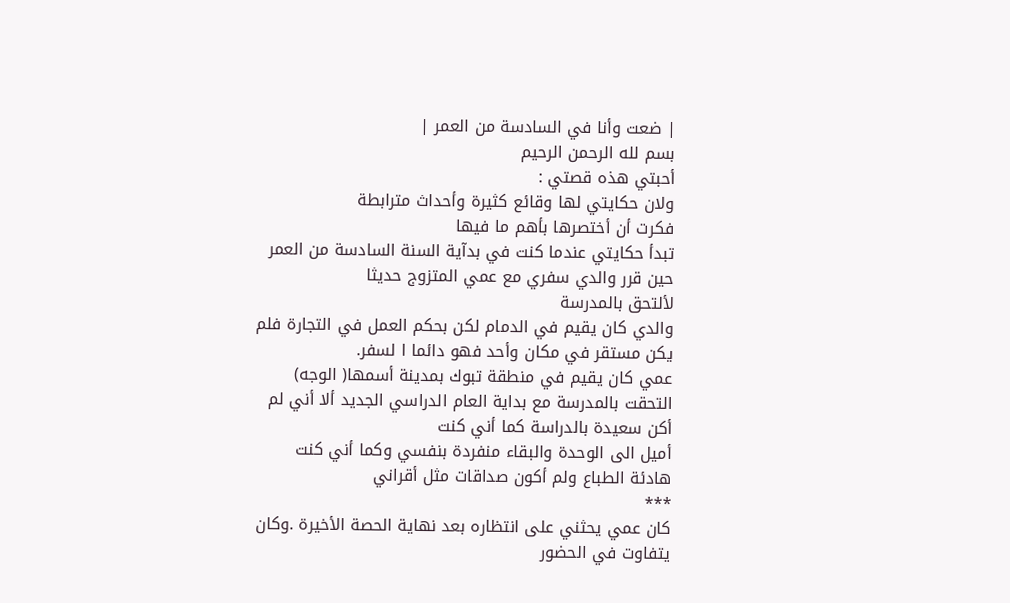| ضعت وأنا في السادسة من العمر |
بسم لله الرحمن الرحيم
أحبتي هذه قصتي :
ولان حكايتي لها وقائع كثيرة وأحداث مترابطة
فكرت أن أختصرها بأهم ما فيها
تبدأ حكايتي عندما كنت في بدآية السنة السادسة من العمر حين قرر والدي سفري مع عمي المتزوج حديثا
لألتحق بالمدرسة
والدي كان يقيم في الدمام لكن بحكم العمل في التجارة فلم يكن مستقر في مكان وأحد فهو دائما ا لسفر.
عمي كان يقيم في منطقة تبوك بمدينة أسمها( الوجه)
التحقت بالمدرسة مع بداية العام الدراسي الجديد ألا أني لم أكن سعيدة بالدراسة كما أني كنت
أميل الى الوحدة والبقاء منفردة بنفسي وكما أني كنت هادئة الطباع ولم أكون صداقات مثل أقراني
***
كان عمي يحثني على انتظاره بعد نهاية الحصة الأخيرة .وكان يتفاوت في الحضور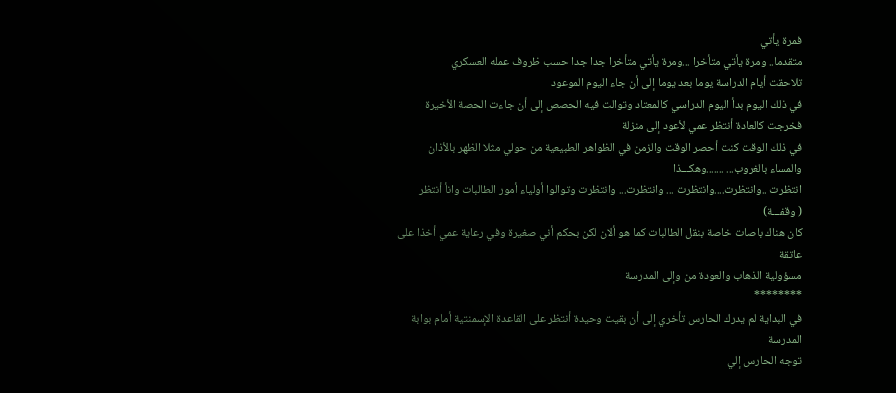فمرة يأتي
متقدما.. ومرة يأتي متأخرا ...ومرة يأتي متأخرا جدا جدا حسب ظروف عمله العسكري
تلاحقت أيام الدراسة يوما بعد يوما إلى أن جاء اليوم الموعود
في ذلك اليوم بدأ اليوم الدراسي كالمعتاد وتوالت فيه الحصص إلى أن جاءت الحصة الأخيرة
فخرجت كالعادة أنتظر عمي لأعود إلى منزلة
في ذلك الوقت كنت أحصر الوقت والزمن في الظواهر الطبيعية من حولي مثلا الظهر بالأذان
والمساء بالغروب... .......وهكـــذا
انتظرت ..وانتظرت....وانتظرت ... وانتظرت... وانتظرت وتوالوا أولياء أمور الطالبات وانأ أنتظر
( وقفـــة)
كان هناك باصات خاصة بنقل الطالبات كما هو ألان لكن بحكم أني صغيرة وفي رعاية عمي أخذا على عاتقة
مسؤولية الذهاب والعودة من وإلى المدرسة
********
في البداية لم يدرك الحارس تأخري إلى أن بقيت وحيدة أنتظر على القاعدة الإسمنتية أمام بوابة المدرسة
توجه الحارس إلي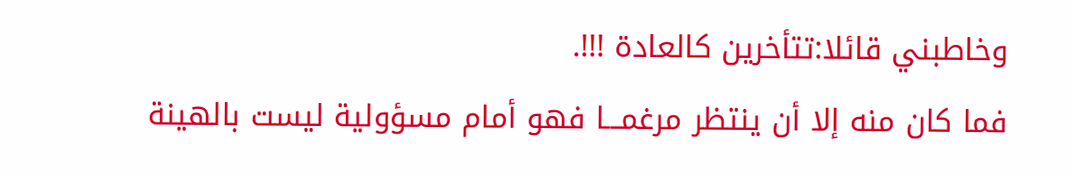وخاطبني قائلا:تتأخرين كالعادة !!!.
فما كان منه إلا أن ينتظر مرغمـــا فهو أمام مسؤولية ليست بالهينة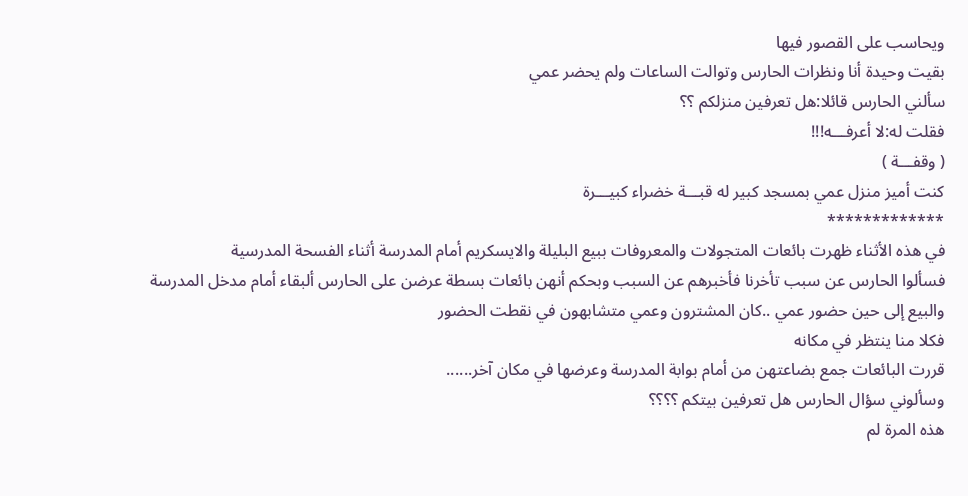ويحاسب على القصور فيها
بقيت وحيدة أنا ونظرات الحارس وتوالت الساعات ولم يحضر عمي
سألني الحارس قائلا:هل تعرفين منزلكم ؟؟
فقلت له:لا أعرفـــه!!!
( وقفـــة )
كنت أميز منزل عمي بمسجد كبير له قبـــة خضراء كبيـــرة
*************
في هذه الأثناء ظهرت بائعات المتجولات والمعروفات ببيع البليلة والايسكريم أمام المدرسة أثناء الفسحة المدرسية
فسألوا الحارس عن سبب تأخرنا فأخبرهم عن السبب وبحكم أنهن بائعات بسطة عرضن على الحارس ألبقاء أمام مدخل المدرسة
والبيع إلى حين حضور عمي ..كان المشترون وعمي متشابهون في نقطت الحضور
فكلا منا ينتظر في مكانه
قررت البائعات جمع بضاعتهن من أمام بوابة المدرسة وعرضها في مكان آخر......
وسألوني سؤال الحارس هل تعرفين بيتكم ؟؟؟؟
هذه المرة لم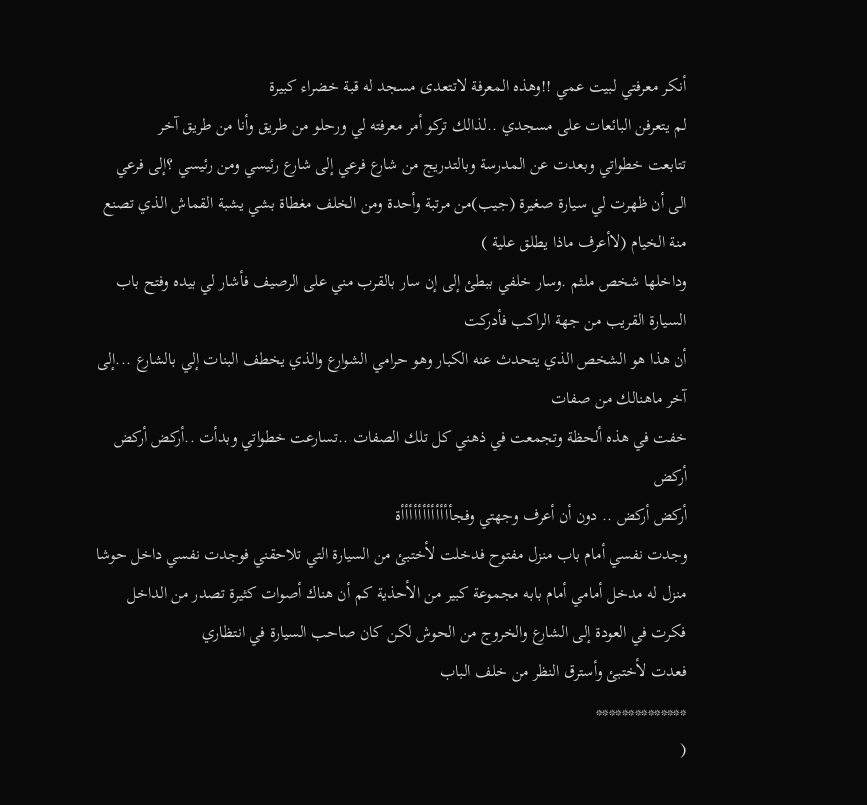أنكر معرفتي لبيت عمي !!وهذه المعرفة لاتتعدى مسجد له قبة خضراء كبيرة
لم يتعرفن البائعات على مسجدي ..لذالك تركو أمر معرفته لي ورحلو من طريق وأنا من طريق آخر
تتابعت خطواتي وبعدت عن المدرسة وبالتدريج من شارع فرعي إلى شارع رئيسي ومن رئيسي ؟إلى فرعي
الى أن ظهرت لي سيارة صغيرة (جيب)من مرتبة وأحدة ومن الخلف مغطاة بشي يشبة القماش الذي تصنع منة الخيام (لاأعرف ماذا يطلق علية )
وداخلها شخص ملثم .وسار خلفي ببطئ إلى إن سار بالقرب مني على الرصيف فأشار لي بيده وفتح باب السيارة القريب من جهة الراكب فأدركت
أن هذا هو الشخص الذي يتحدث عنه الكبار وهو حرامي الشوارع والذي يخطف البنات إلي بالشارع ...إلى آخر ماهنالك من صفات
خفت في هذه ألحظة وتجمعت في ذهني كل تلك الصفات ..تسارعت خطواتي وبدأت ..أركض أركض أركض
أركض أركض .. دون أن أعرف وجهتي وفجأأأأأأأأأأأأة
وجدت نفسي أمام باب منزل مفتوح فدخلت لأختبئ من السيارة التي تلاحقني فوجدت نفسي داخل حوشا
منزل له مدخل أمامي أمام بابه مجموعة كبير من الأحذية كم أن هناك أصوات كثيرة تصدر من الداخل
فكرت في العودة إلى الشارع والخروج من الحوش لكن كان صاحب السيارة في انتظاري
فعدت لأختبئ وأسترق النظر من خلف الباب
**************
(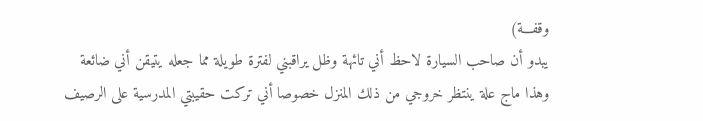وقفـــة)
يبدو أن صاحب السيارة لاحظ أني تائهة وظل يراقبني لفترة طويلة مما جعله يتيقن أني ضائعة
وهذا ماج علة ينتظر خروجي من ذلك المنزل خصوصا أني تركت حقيبتي المدرسية على الرصيف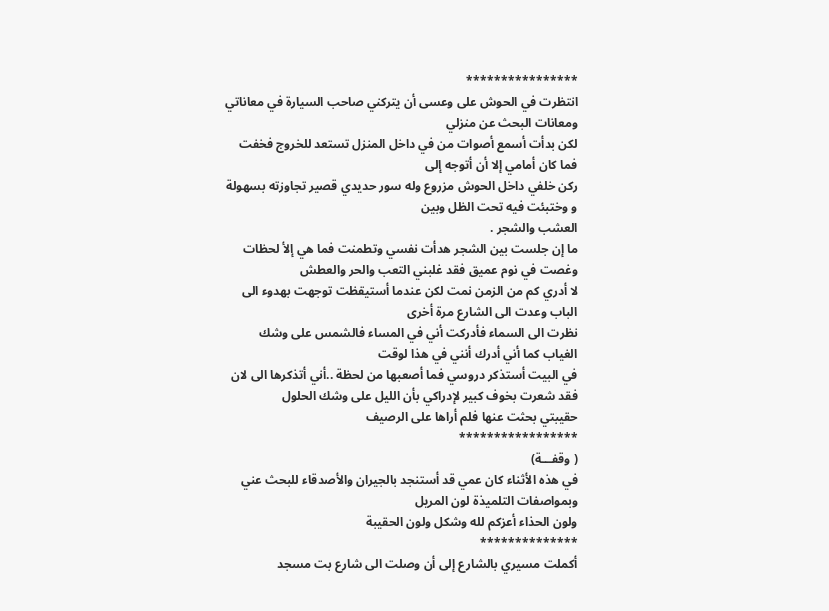****************
انتظرت في الحوش على وعسى أن يتركني صاحب السيارة في معاناتي ومعانات البحث عن منزلي
لكن بدأت أسمع أصوات من في داخل المنزل تستعد للخروج فخفت فما كان أمامي إلا أن أتوجه إلى
ركن خلفي داخل الحوش مزروع وله سور حديدي قصير تجاوزته بسهولة و وختبئت فيه تحت الظل وبين
العشب والشجر .
ما إن جلست بين الشجر هدأت نفسي وتطمنت فما هي إلأ لحظات وغصت في نوم عميق فقد غلبني التعب والحر والعطش
لا أدري كم من الزمن نمت لكن عندما أستيقظت توجهت بهدوء الى الباب وعدت الى الشارع مرة أخرى
نظرت الى السماء فأدركت أني في المساء فالشمس على وشك الغياب كما أني أدرك أنني في هذا لوقت
في البيت أستذكر دروسي فما أصعبها من لحظة ..أني أتذكرها الى لان فقد شعرت بخوف كبير لإدراكي بأن الليل على وشك الحلول
حقيبتي بحثت عنها فلم أراها على الرصيف
*****************
( وقفـــة)
في هذه الأثناء كان عمي قد أستنجد بالجيران والأصدقاء للبحث عني وبمواصفات التلميذة لون المريل
ولون الحذاء أعزكم لله وشكل ولون الحقيبة
**************
أكملت مسيري بالشارع إلى أن وصلت الى شارع بت مسجد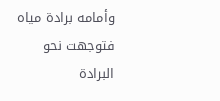وأمامه برادة مياه فتوجهت نحو البرادة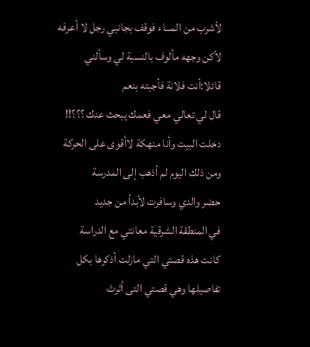لأشرب من المـــاء فوقف بجانبي رجل لا أعرفه لأكن وجهه مألوف بالنسبة لي وسألني
قائلا:أنت فلانة فأجبته بنعم
قال لي تعالي معي فعمك يبحث عنك ؟؟؟!!
دخلت البيت وأنا منهكة لاأقوى على الحركة
ومن ذلك اليوم لم أذهب إلى المدرسة
حضر والدي وسافرت لأبدأ من جديد
في المنطقة الشرقية معانتي مع الدراسة
كانت هذه قصتي التي مازلت أذكرها بكل تفاصيلها وهي قصتي التى أثرث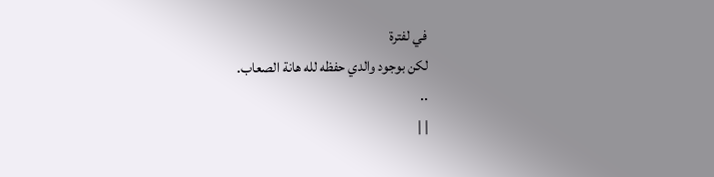في لفترة
لكن بوجود والدي حفظه لله هانة الصعاب.
..
| |